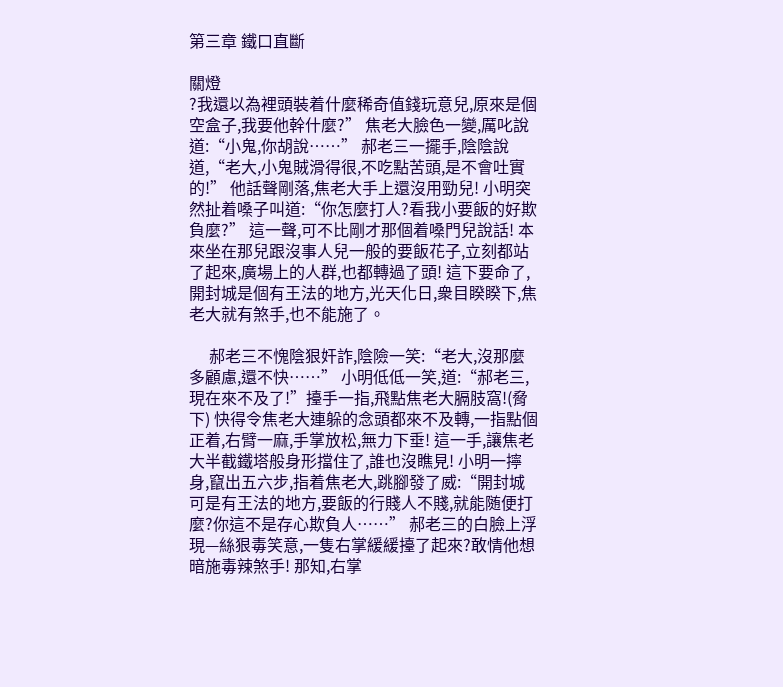第三章 鐵口直斷

關燈
?我還以為裡頭裝着什麼稀奇值錢玩意兒,原來是個空盒子,我要他幹什麼?” 焦老大臉色一變,厲叱說道:“小鬼,你胡說……” 郝老三一擺手,陰陰說道,“老大,小鬼賊滑得很,不吃點苦頭,是不會吐實的!” 他話聲剛落,焦老大手上還沒用勁兒! 小明突然扯着嗓子叫道:“你怎麼打人?看我小要飯的好欺負麼?” 這一聲,可不比剛才那個着嗓門兒說話! 本來坐在那兒跟沒事人兒一般的要飯花子,立刻都站了起來,廣場上的人群,也都轉過了頭! 這下要命了,開封城是個有王法的地方,光天化日,衆目睽睽下,焦老大就有煞手,也不能施了。

     郝老三不愧陰狠奸詐,陰險一笑:“老大,沒那麼多顧慮,還不快……” 小明低低一笑,道:“郝老三,現在來不及了!”擡手一指,飛點焦老大膈肢窩!(脅下) 快得令焦老大連躲的念頭都來不及轉,一指點個正着,右臂一麻,手掌放松,無力下垂! 這一手,讓焦老大半截鐵塔般身形擋住了,誰也沒瞧見! 小明一擰身,竄出五六步,指着焦老大,跳腳發了威:“開封城可是有王法的地方,要飯的行賤人不賤,就能随便打麼?你這不是存心欺負人……” 郝老三的白臉上浮現—絲狠毒笑意,一隻右掌緩緩擡了起來?敢情他想暗施毒辣煞手! 那知,右掌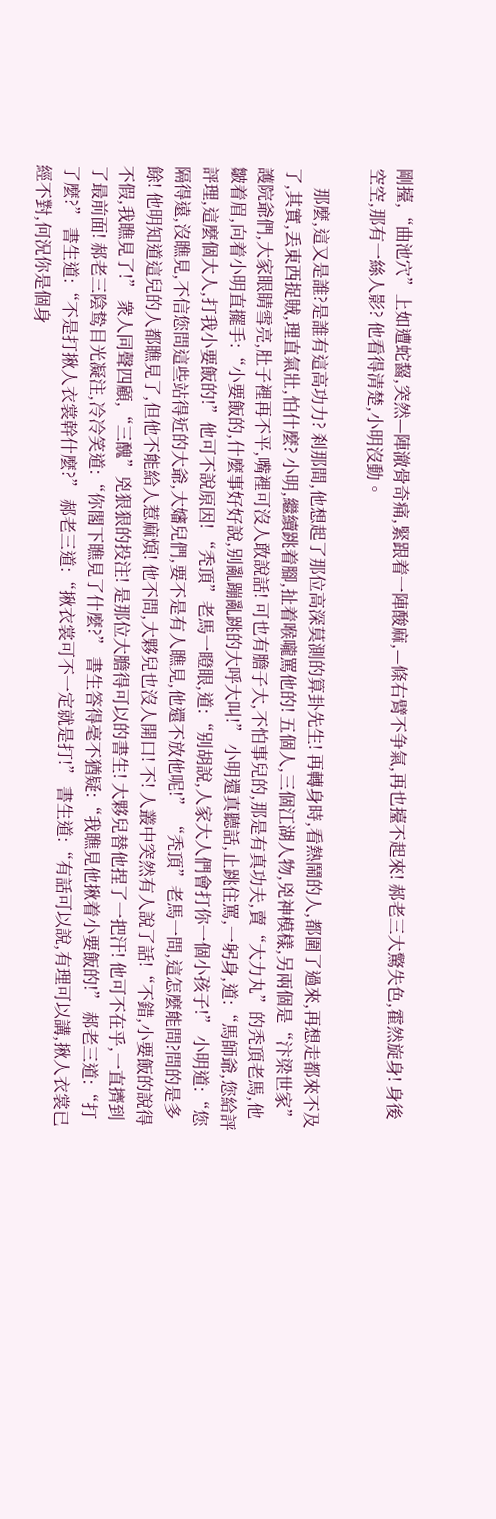剛擡,“曲池穴”上如遭蛇齧,突然—陣澈骨奇痛,緊跟着一陣酸麻,—條右臂不争氣,再也擡不起來! 郝老三大驚失色,霍然旋身! 身後空空,那有一絲人影? 他看得清楚,小明沒動。

     那麼,這又是誰?是誰有這高功力? 刹那間,他想起了那位高深莫測的算卦先生! 再轉身時,看熱鬧的人,都圍了過來,再想走都來不及了,其實,丢東西捉賊,理直氣壯,怕什麼? 小明,繼續跳着腳,扯着喉嚨罵他的! 五個人,三個江湖人物,兇神模樣,另兩個是“汴梁世家”護院爺們,大家眼睛雪亮,肚子裡再不平,嘴裡可沒人敢說話! 可也有膽子大,不怕事兒的,那是有真功夫,賣“大力丸”的秃頂老馬,他皺着眉,向着小明直擺手:“小要飯的,什麼事好好說,别亂蹦亂跳的大呼大叫!” 小明還真聽話,止跳住罵,一躬身,道:“馬師爺,您給評評理,這麼個大人,打我小要飯的!”他可不說原因! “秃頂”老馬一瞪眼,道:“别胡說,人家大人們會打你一個小孩子!” 小明道:“您隔得遠,沒瞧見,不信您問這些站得近的大爺,大嬸兒們,要不是有人瞧見,他還不放他呢!” “秃頂”老馬一問,這怎麼能問?問的是多餘! 他明知道這兒的人都瞧見了,但他不能給人惹麻煩! 他不問,大夥兒也沒人開口! 不! 人叢中突然有人說了話!“不錯,小要飯的說得不假,我瞧見了!” 衆人同聲四顧,“三醜”兇狠狠的投注! 是那位大膽得可以的書生! 大夥兒替他捏了一把汗! 他可不在乎,一直擠到了最前面! 郝老三陰鸷目光凝注,冷冷笑道:“你閣下瞧見了什麼?” 書生答得毫不猶疑:“我瞧見他揪着小要飯的!” 郝老三道:“打了麼?” 書生道:“不是打揪人衣裳幹什麼?” 郝老三道:“揪衣裳可不一定就是打!” 書生道:“有話可以說,有理可以講,揪人衣裳已經不對,何況你是個身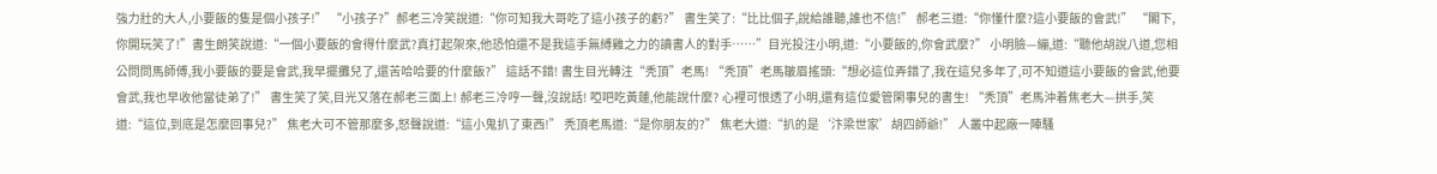強力壯的大人,小要飯的隻是個小孩子!” “小孩子?”郝老三冷笑說道:“你可知我大哥吃了這小孩子的虧?” 書生笑了:“比比個子,說給誰聽,誰也不信!” 郝老三道:“你懂什麼?這小要飯的會武!” “閣下,你開玩笑了!”書生朗笑說道:“一個小要飯的會得什麼武?真打起架來,他恐怕還不是我這手無縛雞之力的讀書人的對手……”目光投注小明,道:“小要飯的,你會武麼?” 小明臉—繃,道:“聽他胡說八道,您相公問問馬師傅,我小要飯的要是會武,我早擺攤兒了,還苦哈哈要的什麼飯?” 這話不錯! 書生目光轉注“秃頂”老馬! “秃頂”老馬皺眉搖頭:“想必這位弄錯了,我在這兒多年了,可不知道這小要飯的會武,他要會武,我也早收他當徒弟了!” 書生笑了笑,目光又落在郝老三面上! 郝老三冷哼一聲,沒說話! 啞吧吃黃蓮,他能說什麼? 心裡可恨透了小明,還有這位愛管閑事兒的書生! “秃頂”老馬沖着焦老大—拱手,笑道:“這位,到底是怎麼回事兒?” 焦老大可不管那麼多,怒聲說道:“這小鬼扒了東西!” 秃頂老馬道:“是你朋友的?” 焦老大道:“扒的是‘汴梁世家’胡四師爺!” 人叢中起廠一陣騷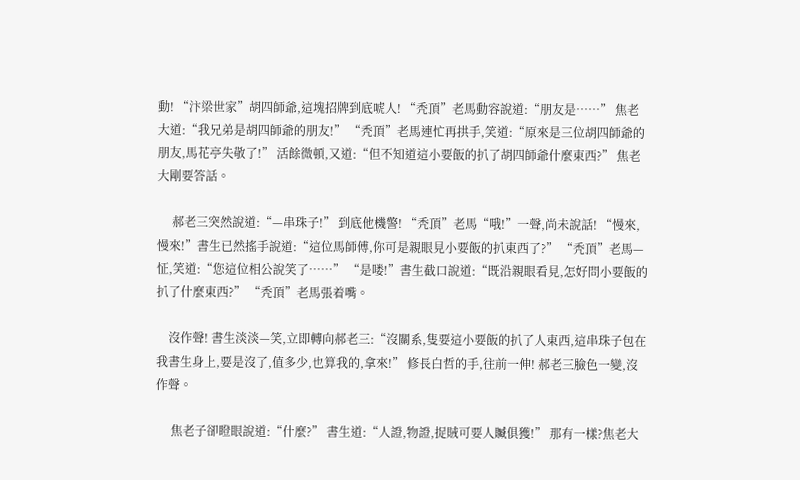動! “汴梁世家”胡四師爺,這塊招牌到底唬人! “秃頂”老馬動容說道:“朋友是……” 焦老大道:“我兄弟是胡四師爺的朋友!” “秃頂”老馬連忙再拱手,笑道:“原來是三位胡四師爺的朋友,馬花亭失敬了!” 活餘微頓,又道:“但不知道這小要飯的扒了胡四師爺什麼東西?” 焦老大剛要答話。

     郝老三突然說道:“—串珠子!” 到底他機警! “秃頂”老馬“哦!”一聲,尚未說話! “慢來,慢來!”書生已然搖手說道:“這位馬師傅,你可是親眼見小要飯的扒東西了?” “秃頂”老馬—怔,笑道:“您這位相公說笑了……” “是喽!”書生截口說道:“既沿親眼看見,怎好問小要飯的扒了什麼東西?” “秃頂”老馬張着嘴。

    沒作聲! 書生淡淡—笑,立即轉向郝老三:“沒關系,隻要這小要飯的扒了人東西,這串珠子包在我書生身上,要是沒了,值多少,也算我的,拿來!” 修長白哲的手,往前一伸! 郝老三臉色一變,沒作聲。

     焦老子卻瞪眼說道:“什麼?” 書生道:“人證,物證,捉賊可要人贓俱獲!” 那有一樣?焦老大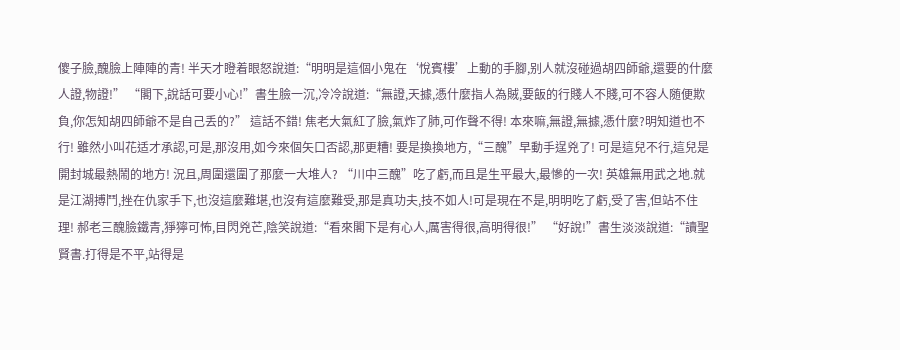傻子臉,醜臉上陣陣的青! 半天才瞪着眼怒說道:“明明是這個小鬼在‘悅賓樓’上動的手腳,别人就沒碰過胡四師爺,還要的什麼人證,物證!” “閣下,說話可要小心!”書生臉一沉,冷冷說道:“無證,天據,憑什麼指人為賊,要飯的行賤人不賤,可不容人随便欺負,你怎知胡四師爺不是自己丢的?” 這話不錯! 焦老大氣紅了臉,氣炸了肺,可作聲不得! 本來嘛,無證,無據,憑什麼?明知道也不行! 雖然小叫花适才承認,可是,那沒用,如今來個矢口否認,那更糟! 要是換換地方,“三醜”早動手逞兇了! 可是這兒不行,這兒是開封城最熱鬧的地方! 況且,周圍還圍了那麼一大堆人? “川中三醜”吃了虧,而且是生平最大,最慘的一次! 英雄無用武之地.就是江湖搏鬥,挫在仇家手下,也沒這麼難堪,也沒有這麼難受,那是真功夫,技不如人!可是現在不是,明明吃了虧,受了害,但站不住理! 郝老三醜臉鐵青,猙獰可怖,目閃兇芒,陰笑說道:“看來閣下是有心人,厲害得很,高明得很!” “好說!”書生淡淡說道:“讀聖賢書.打得是不平,站得是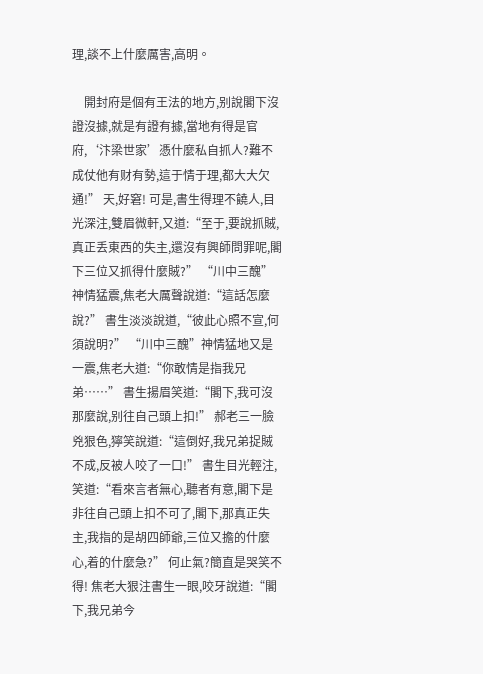理,談不上什麼厲害,高明。

    開封府是個有王法的地方,别說閣下沒證沒據,就是有證有據,當地有得是官府,‘汴梁世家’憑什麼私自抓人?難不成仗他有财有勢,這于情于理,都大大欠通!” 天,好窘! 可是,書生得理不饒人,目光深注,雙眉微軒,又道:“至于,要說抓賊,真正丢東西的失主,還沒有興師問罪呢,閣下三位又抓得什麼賊?” “川中三醜”神情猛震,焦老大厲聲說道:“這話怎麼說?” 書生淡淡說道,“彼此心照不宣,何須說明?” “川中三醜”神情猛地又是一震,焦老大道:“你敢情是指我兄弟……” 書生揚眉笑道:“閣下,我可沒那麼說,别往自己頭上扣!” 郝老三一臉兇狠色,獰笑說道:“這倒好,我兄弟捉賊不成,反被人咬了一口!” 書生目光輕注,笑道:“看來言者無心,聽者有意,閣下是非往自己頭上扣不可了,閣下,那真正失主,我指的是胡四師爺,三位又擔的什麼心,着的什麼急?” 何止氣?簡直是哭笑不得! 焦老大狠注書生一眼,咬牙說道:“閣下,我兄弟今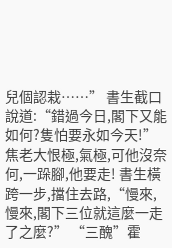兒個認栽……” 書生截口說道:“錯過今日,閣下又能如何?隻怕要永如今天!” 焦老大恨極,氣極,可他沒奈何,一跺腳,他要走! 書生橫跨一步,擋住去路,“慢來,慢來,閣下三位就這麼一走了之麼?” “三醜”霍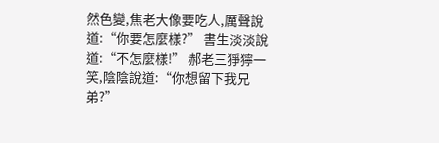然色變,焦老大像要吃人,厲聲說道:“你要怎麼樣?” 書生淡淡說道:“不怎麼樣!” 郝老三猙獰一笑,陰陰說道:“你想留下我兄弟?”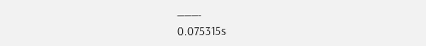———-
0.075315s